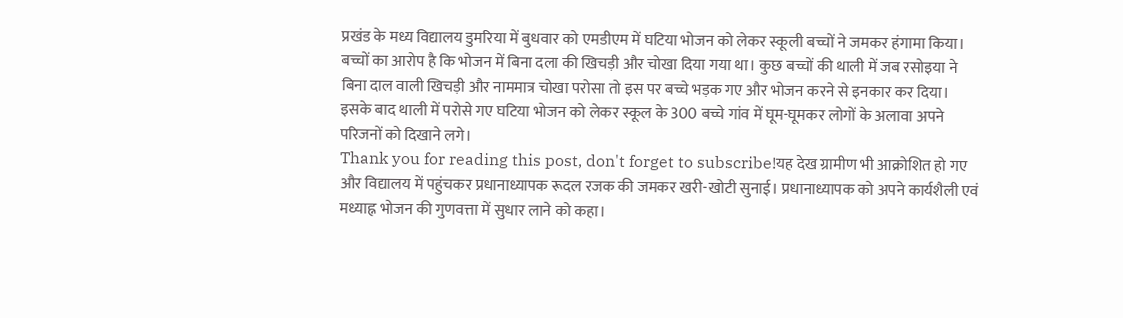प्रखंड के मध्य विद्यालय डुमरिया में बुधवार को एमडीएम में घटिया भोजन को लेकर स्कूली बच्चों ने जमकर हंगामा किया। बच्चों का आरोप है कि भोजन में बिना दला की खिचड़ी और चोखा दिया गया था। कुछ बच्चों की थाली में जब रसोइया ने बिना दाल वाली खिचड़ी और नाममात्र चोखा परोसा तो इस पर बच्चे भड़क गए और भोजन करने से इनकार कर दिया। इसके बाद थाली में परोसे गए घटिया भोजन को लेकर स्कूल के 300 बच्चे गांव में घूम-घूमकर लोगों के अलावा अपने परिजनों को दिखाने लगे।
Thank you for reading this post, don't forget to subscribe!यह देख ग्रामीण भी आक्रोशित हो गए और विद्यालय में पहुंचकर प्रधानाध्यापक रूदल रजक की जमकर खरी-खोटी सुनाई। प्रधानाध्यापक को अपने कार्यशैली एवं मध्याह्न भोजन की गुणवत्ता में सुधार लाने को कहा।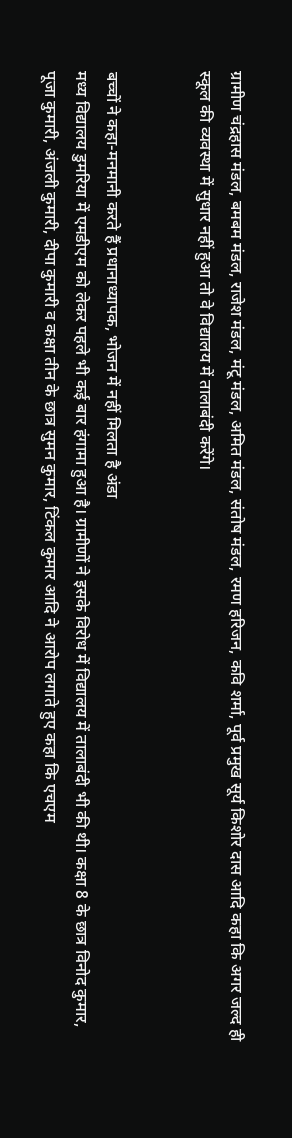ग्रामीण चंद्रहास मंडल, बमबम मंडल, राजेश मंडल, मंटू मंडल, अमित मंडल, संतोष मंडल, रमण हरिजन, कवि शर्मा, पूर्व प्रमुख सूर्य किशोर दास आदि कहा कि अगर जल्द ही स्कूल की व्यवस्था में सुधार नहीं हुआ तो वे विद्यालय में तालाबंदी करेंगे।


बच्चों ने कहा-मनमानी करते हैं प्रधानाध्यापक, भोजन में नहीं मिलता है अंडा
मध्य विद्यालय डुमरिया में एमडीएम को लेकर पहले भी कई बार हंगामा हुआ है। ग्रामीणों ने इसके विरोध में विद्यालय में तालाबंदी भी की थी। कक्षा 8 के छात्र विनोद कुमार, पूजा कुमारी, अंजली कुमारी, दीपा कुमारी व कक्षा तीन के छात्र सुमन कुमार, टिंकल कुमार आदि ने आरोप लगाते हुए कहा कि एचएम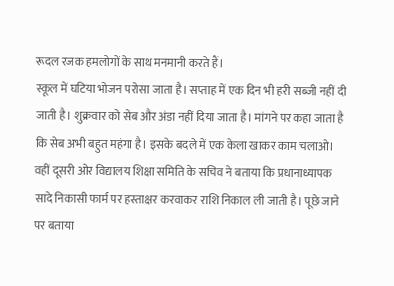रूदल रजक हमलोगों के साथ मनमानी करते हैं।
स्कूल में घटिया भोजन परोसा जाता है। सप्ताह में एक दिन भी हरी सब्जी नहीं दी जाती है। शुक्रवार को सेब और अंडा नहीं दिया जाता है। मांगने पर कहा जाता है कि सेब अभी बहुत महंगा है। इसके बदले में एक केला खाकर काम चलाओ। वहीं दूसरी ओर विद्यालय शिक्षा समिति के सचिव ने बताया कि प्रधानाध्यापक सादे निकासी फार्म पर हस्ताक्षर करवाकर राशि निकाल ली जाती है। पूछे जाने पर बताया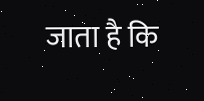जाता है कि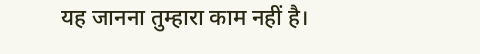यह जानना तुम्हारा काम नहीं है।